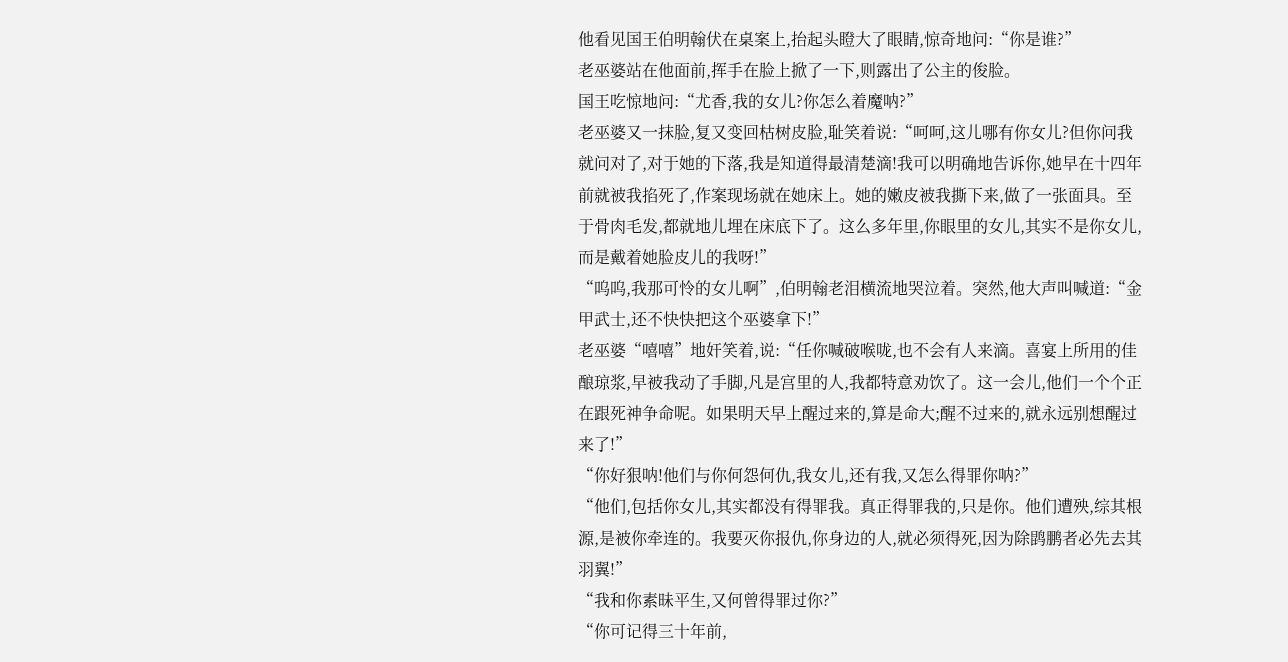他看见国王伯明翰伏在桌案上,抬起头瞪大了眼睛,惊奇地问:“你是谁?”
老巫婆站在他面前,挥手在脸上掀了一下,则露出了公主的俊脸。
国王吃惊地问:“尤香,我的女儿?你怎么着魔呐?”
老巫婆又一抹脸,复又变回枯树皮脸,耻笑着说:“呵呵,这儿哪有你女儿?但你问我就问对了,对于她的下落,我是知道得最清楚滴!我可以明确地告诉你,她早在十四年前就被我掐死了,作案现场就在她床上。她的嫩皮被我撕下来,做了一张面具。至于骨肉毛发,都就地儿埋在床底下了。这么多年里,你眼里的女儿,其实不是你女儿,而是戴着她脸皮儿的我呀!”
“呜呜,我那可怜的女儿啊”,伯明翰老泪横流地哭泣着。突然,他大声叫喊道:“金甲武士,还不快快把这个巫婆拿下!”
老巫婆“嘻嘻”地奸笑着,说:“任你喊破喉咙,也不会有人来滴。喜宴上所用的佳酿琼浆,早被我动了手脚,凡是宫里的人,我都特意劝饮了。这一会儿,他们一个个正在跟死神争命呢。如果明天早上醒过来的,算是命大;醒不过来的,就永远别想醒过来了!”
“你好狠呐!他们与你何怨何仇,我女儿,还有我,又怎么得罪你呐?”
“他们,包括你女儿,其实都没有得罪我。真正得罪我的,只是你。他们遭殃,综其根源,是被你牵连的。我要灭你报仇,你身边的人,就必须得死,因为除鹍鹏者必先去其羽翼!”
“我和你素昧平生,又何曾得罪过你?”
“你可记得三十年前,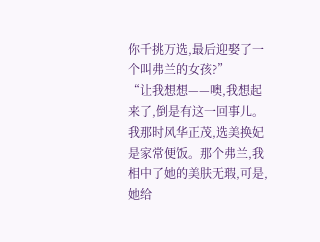你千挑万选,最后迎娶了一个叫弗兰的女孩?”
“让我想想——噢,我想起来了,倒是有这一回事儿。我那时风华正茂,选美换妃是家常便饭。那个弗兰,我相中了她的美肤无瑕,可是,她给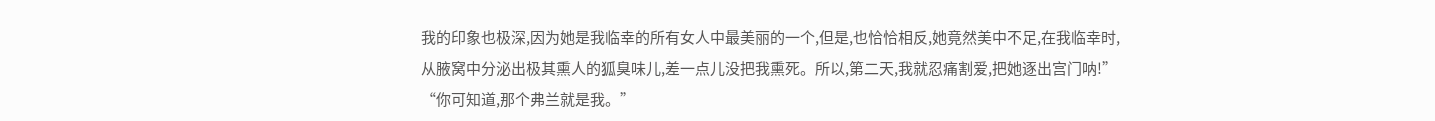我的印象也极深,因为她是我临幸的所有女人中最美丽的一个,但是,也恰恰相反,她竟然美中不足,在我临幸时,从腋窝中分泌出极其熏人的狐臭味儿,差一点儿没把我熏死。所以,第二天,我就忍痛割爱,把她逐出宫门呐!”
“你可知道,那个弗兰就是我。”